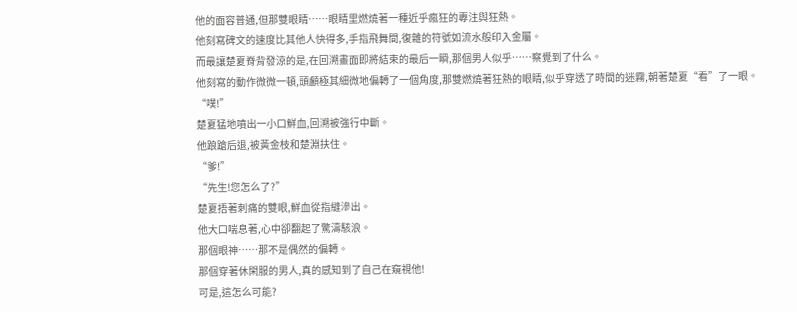他的面容普通,但那雙眼睛……眼睛里燃燒著一種近乎瘋狂的專注與狂熱。
他刻寫碑文的速度比其他人快得多,手指飛舞間,復雜的符號如流水般印入金屬。
而最讓楚夏脊背發涼的是,在回溯畫面即將結束的最后一瞬,那個男人似乎……察覺到了什么。
他刻寫的動作微微一頓,頭顱極其細微地偏轉了一個角度,那雙燃燒著狂熱的眼睛,似乎穿透了時間的迷霧,朝著楚夏“看”了一眼。
“噗!”
楚夏猛地噴出一小口鮮血,回溯被強行中斷。
他踉蹌后退,被黃金枝和楚淵扶住。
“爹!”
“先生!您怎么了?”
楚夏捂著刺痛的雙眼,鮮血從指縫滲出。
他大口喘息著,心中卻翻起了驚濤駭浪。
那個眼神……那不是偶然的偏轉。
那個穿著休閑服的男人,真的感知到了自己在窺視他!
可是,這怎么可能?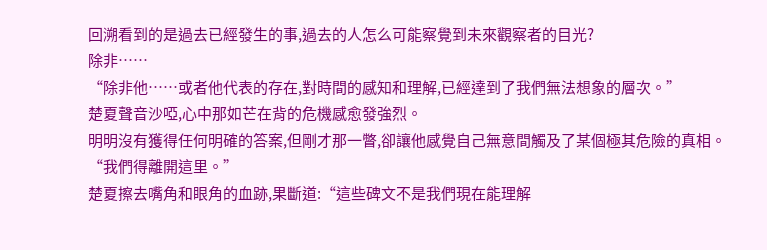回溯看到的是過去已經發生的事,過去的人怎么可能察覺到未來觀察者的目光?
除非……
“除非他……或者他代表的存在,對時間的感知和理解,已經達到了我們無法想象的層次。”
楚夏聲音沙啞,心中那如芒在背的危機感愈發強烈。
明明沒有獲得任何明確的答案,但剛才那一瞥,卻讓他感覺自己無意間觸及了某個極其危險的真相。
“我們得離開這里。”
楚夏擦去嘴角和眼角的血跡,果斷道:“這些碑文不是我們現在能理解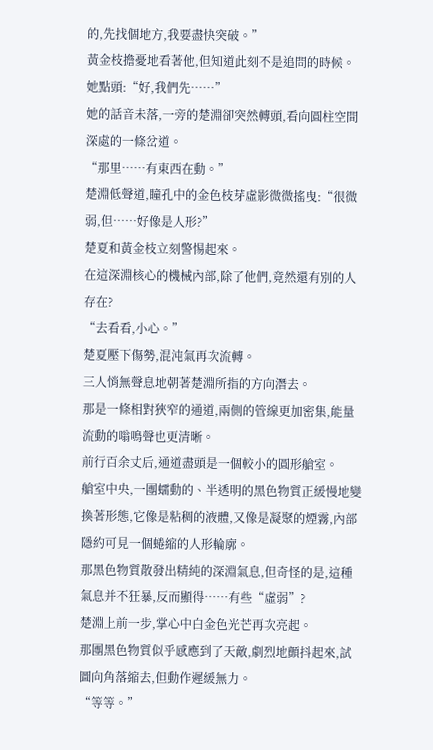的,先找個地方,我要盡快突破。”
黃金枝擔憂地看著他,但知道此刻不是追問的時候。
她點頭:“好,我們先……”
她的話音未落,一旁的楚淵卻突然轉頭,看向圓柱空間深處的一條岔道。
“那里……有東西在動。”
楚淵低聲道,瞳孔中的金色枝芽虛影微微搖曳:“很微弱,但……好像是人形?”
楚夏和黃金枝立刻警惕起來。
在這深淵核心的機械內部,除了他們,竟然還有別的人存在?
“去看看,小心。”
楚夏壓下傷勢,混沌氣再次流轉。
三人悄無聲息地朝著楚淵所指的方向潛去。
那是一條相對狹窄的通道,兩側的管線更加密集,能量流動的嗡鳴聲也更清晰。
前行百余丈后,通道盡頭是一個較小的圓形艙室。
艙室中央,一團蠕動的、半透明的黑色物質正緩慢地變換著形態,它像是粘稠的液體,又像是凝聚的煙霧,內部隱約可見一個蜷縮的人形輪廓。
那黑色物質散發出精純的深淵氣息,但奇怪的是,這種氣息并不狂暴,反而顯得……有些“虛弱”?
楚淵上前一步,掌心中白金色光芒再次亮起。
那團黑色物質似乎感應到了天敵,劇烈地顫抖起來,試圖向角落縮去,但動作遲緩無力。
“等等。”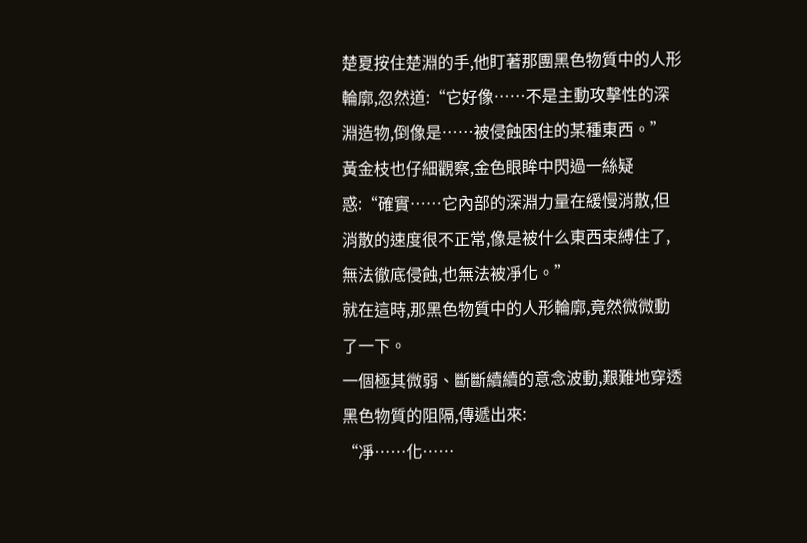楚夏按住楚淵的手,他盯著那團黑色物質中的人形輪廓,忽然道:“它好像……不是主動攻擊性的深淵造物,倒像是……被侵蝕困住的某種東西。”
黃金枝也仔細觀察,金色眼眸中閃過一絲疑惑:“確實……它內部的深淵力量在緩慢消散,但消散的速度很不正常,像是被什么東西束縛住了,無法徹底侵蝕,也無法被凈化。”
就在這時,那黑色物質中的人形輪廓,竟然微微動了一下。
一個極其微弱、斷斷續續的意念波動,艱難地穿透黑色物質的阻隔,傳遞出來:
“凈……化……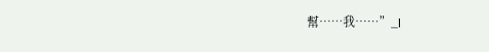幫……我……”_l